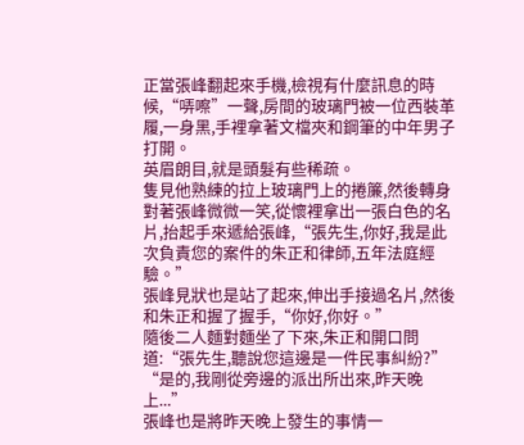正當張峰翻起來手機,檢視有什麼訊息的時候,“哢嚓”一聲,房間的玻璃門被一位西裝革履,一身黑,手裡拿著文檔夾和鋼筆的中年男子打開。
英眉朗目,就是頭髮有些稀疏。
隻見他熟練的拉上玻璃門上的捲簾,然後轉身對著張峰微微一笑,從懷裡拿出一張白色的名片,抬起手來遞給張峰,“張先生,你好,我是此次負責您的案件的朱正和律師,五年法庭經驗。”
張峰見狀也是站了起來,伸出手接過名片,然後和朱正和握了握手,“你好,你好。”
隨後二人麵對麵坐了下來,朱正和開口問道:“張先生,聽說您這邊是一件民事糾紛?”
“是的,我剛從旁邊的派出所出來,昨天晚上...”
張峰也是將昨天晚上發生的事情一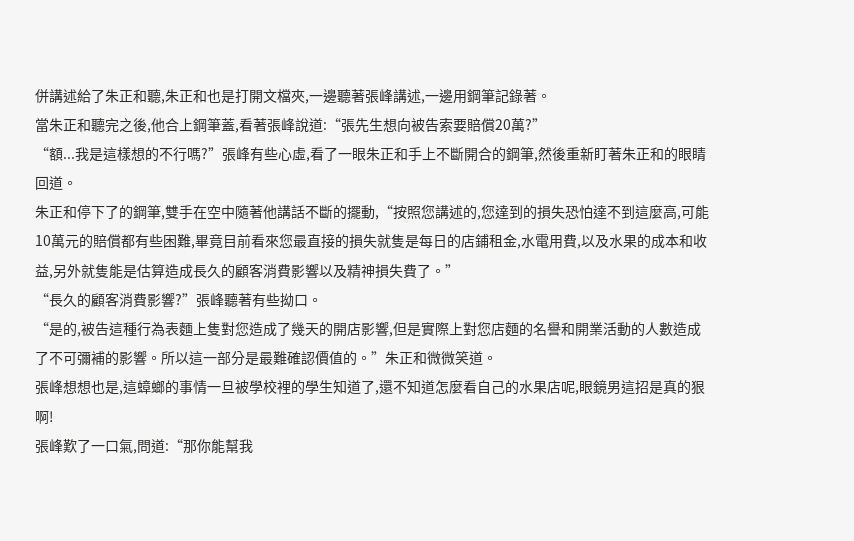併講述給了朱正和聽,朱正和也是打開文檔夾,一邊聽著張峰講述,一邊用鋼筆記錄著。
當朱正和聽完之後,他合上鋼筆蓋,看著張峰說道:“張先生想向被告索要賠償20萬?”
“額...我是這樣想的不行嗎?”張峰有些心虛,看了一眼朱正和手上不斷開合的鋼筆,然後重新盯著朱正和的眼睛回道。
朱正和停下了的鋼筆,雙手在空中隨著他講話不斷的擺動,“按照您講述的,您達到的損失恐怕達不到這麼高,可能10萬元的賠償都有些困難,畢竟目前看來您最直接的損失就隻是每日的店鋪租金,水電用費,以及水果的成本和收益,另外就隻能是估算造成長久的顧客消費影響以及精神損失費了。”
“長久的顧客消費影響?”張峰聽著有些拗口。
“是的,被告這種行為表麵上隻對您造成了幾天的開店影響,但是實際上對您店麵的名譽和開業活動的人數造成了不可彌補的影響。所以這一部分是最難確認價值的。”朱正和微微笑道。
張峰想想也是,這蟑螂的事情一旦被學校裡的學生知道了,還不知道怎麼看自己的水果店呢,眼鏡男這招是真的狠啊!
張峰歎了一口氣,問道:“那你能幫我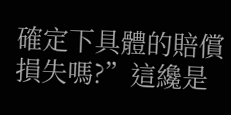確定下具體的賠償損失嗎?”這纔是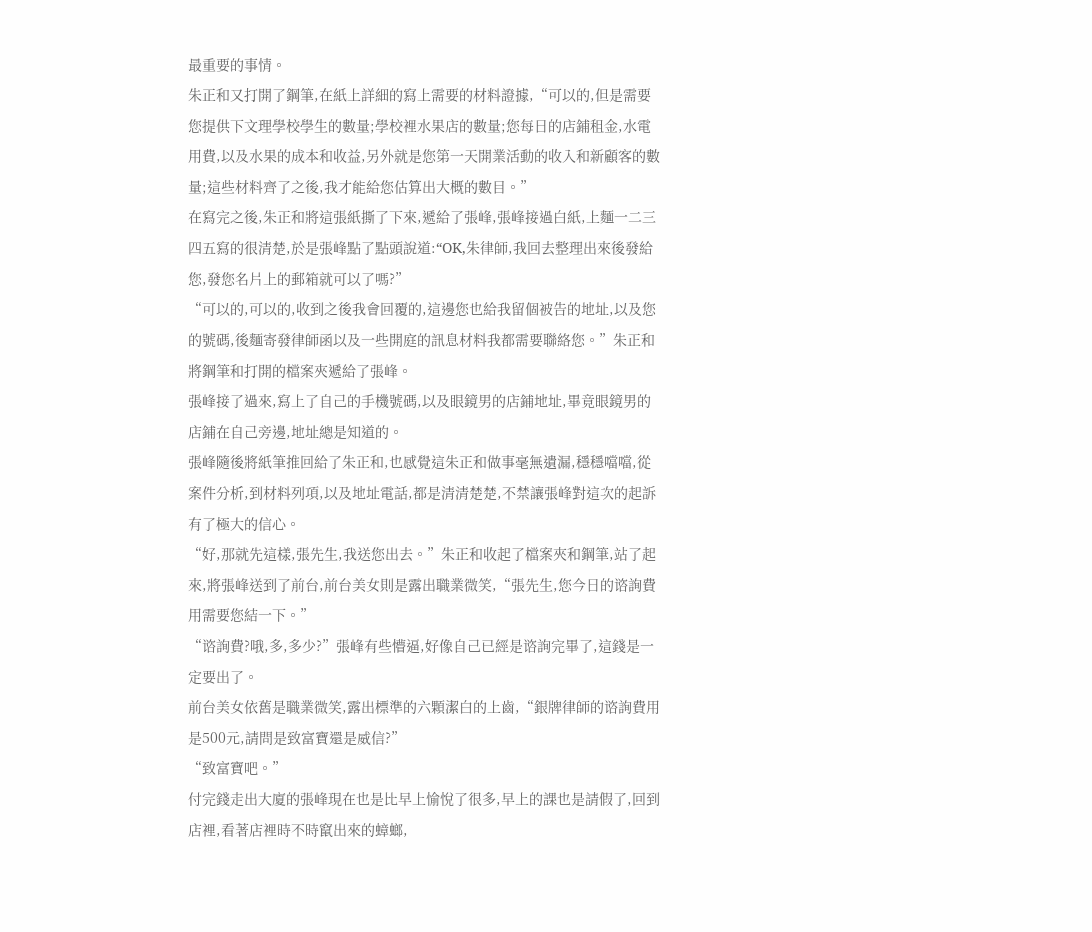最重要的事情。
朱正和又打開了鋼筆,在紙上詳細的寫上需要的材料證據,“可以的,但是需要您提供下文理學校學生的數量;學校裡水果店的數量;您每日的店鋪租金,水電用費,以及水果的成本和收益,另外就是您第一天開業活動的收入和新顧客的數量;這些材料齊了之後,我才能給您估算出大概的數目。”
在寫完之後,朱正和將這張紙撕了下來,遞給了張峰,張峰接過白紙,上麵一二三四五寫的很清楚,於是張峰點了點頭說道:“OK,朱律師,我回去整理出來後發給您,發您名片上的郵箱就可以了嗎?”
“可以的,可以的,收到之後我會回覆的,這邊您也給我留個被告的地址,以及您的號碼,後麵寄發律師函以及一些開庭的訊息材料我都需要聯絡您。”朱正和將鋼筆和打開的檔案夾遞給了張峰。
張峰接了過來,寫上了自己的手機號碼,以及眼鏡男的店鋪地址,畢竟眼鏡男的店鋪在自己旁邊,地址總是知道的。
張峰隨後將紙筆推回給了朱正和,也感覺這朱正和做事毫無遺漏,穩穩噹噹,從案件分析,到材料列項,以及地址電話,都是清清楚楚,不禁讓張峰對這次的起訴有了極大的信心。
“好,那就先這樣,張先生,我送您出去。”朱正和收起了檔案夾和鋼筆,站了起來,將張峰送到了前台,前台美女則是露出職業微笑,“張先生,您今日的谘詢費用需要您結一下。”
“谘詢費?哦,多,多少?”張峰有些懵逼,好像自己已經是谘詢完畢了,這錢是一定要出了。
前台美女依舊是職業微笑,露出標準的六顆潔白的上齒,“銀牌律師的谘詢費用是500元,請問是致富寶還是威信?”
“致富寶吧。”
付完錢走出大廈的張峰現在也是比早上愉悅了很多,早上的課也是請假了,回到店裡,看著店裡時不時竄出來的蟑螂,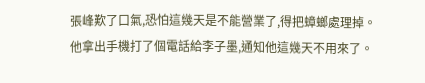張峰歎了口氣,恐怕這幾天是不能營業了,得把蟑螂處理掉。
他拿出手機打了個電話給李子墨,通知他這幾天不用來了。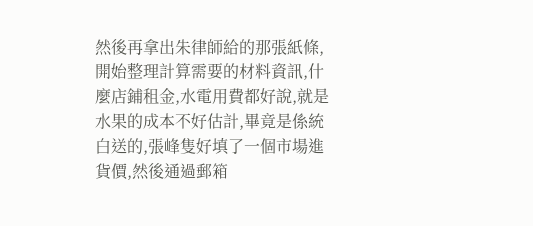然後再拿出朱律師給的那張紙條,開始整理計算需要的材料資訊,什麼店鋪租金,水電用費都好說,就是水果的成本不好估計,畢竟是係統白送的,張峰隻好填了一個市場進貨價,然後通過郵箱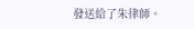發送給了朱律師。